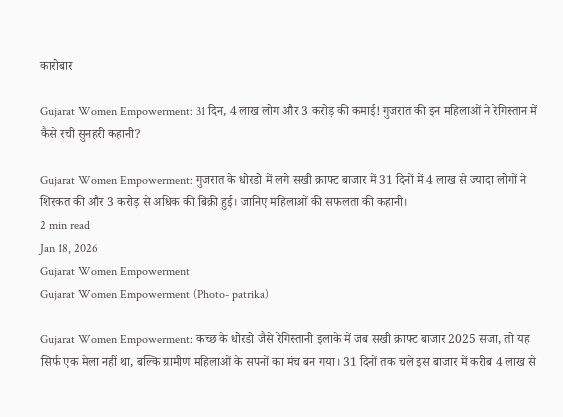कारोबार

Gujarat Women Empowerment: 31 दिन, 4 लाख लोग और 3 करोड़ की कमाई! गुजरात की इन महिलाओं ने रेगिस्तान में कैसे रची सुनहरी कहानी?

Gujarat Women Empowerment: गुजरात के धोरडो में लगे सखी क्राफ्ट बाजार में 31 दिनों में 4 लाख से ज्यादा लोगों ने शिरकत की और 3 करोड़ से अधिक की बिक्री हुई। जानिए महिलाओं की सफलता की कहानी।
2 min read
Jan 18, 2026
Gujarat Women Empowerment
Gujarat Women Empowerment (Photo- patrika)

Gujarat Women Empowerment: कच्छ के धोरडो जैसे रेगिस्तानी इलाके में जब सखी क्राफ्ट बाजार 2025 सजा, तो यह सिर्फ एक मेला नहीं था, बल्कि ग्रामीण महिलाओं के सपनों का मंच बन गया। 31 दिनों तक चले इस बाजार में करीब 4 लाख से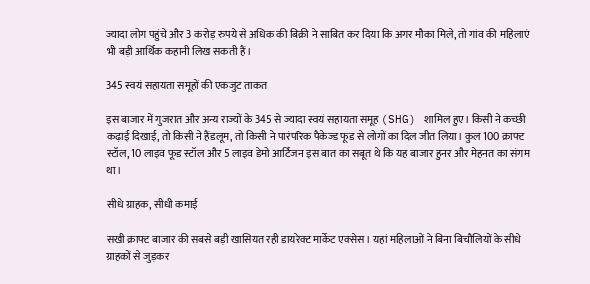ज्यादा लोग पहुंचे और 3 करोड़ रुपये से अधिक की बिक्री ने साबित कर दिया कि अगर मौका मिले, तो गांव की महिलाएं भी बड़ी आर्थिक कहानी लिख सकती हैं।

345 स्वयं सहायता समूहों की एकजुट ताकत

इस बाजार में गुजरात और अन्य राज्यों के 345 से ज्यादा स्वयं सहायता समूह (SHG) शामिल हुए। किसी ने कच्छी कढ़ाई दिखाई, तो किसी ने हैंडलूम, तो किसी ने पारंपरिक पैकेज्ड फूड से लोगों का दिल जीत लिया। कुल 100 क्राफ्ट स्टॉल, 10 लाइव फूड स्टॉल और 5 लाइव डेमो आर्टिजन इस बात का सबूत थे कि यह बाजार हुनर और मेहनत का संगम था।

सीधे ग्राहक, सीधी कमाई

सखी क्राफ्ट बाजार की सबसे बड़ी खासियत रही डायरेक्ट मार्केट एक्सेस। यहां महिलाओं ने बिना बिचौलियों के सीधे ग्राहकों से जुड़कर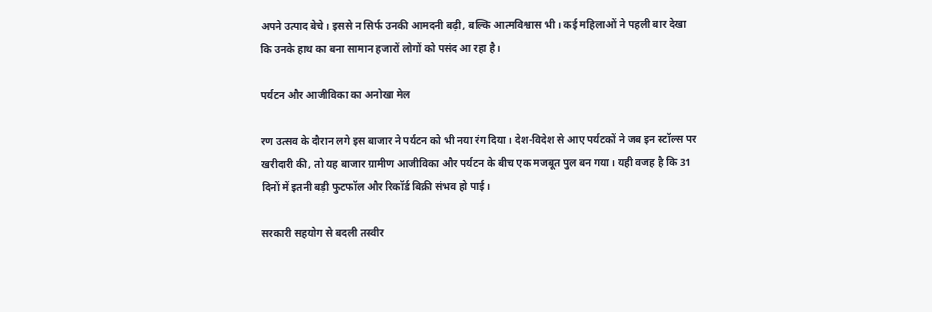अपने उत्पाद बेचे। इससे न सिर्फ उनकी आमदनी बढ़ी, बल्कि आत्मविश्वास भी। कई महिलाओं ने पहली बार देखा कि उनके हाथ का बना सामान हजारों लोगों को पसंद आ रहा है।

पर्यटन और आजीविका का अनोखा मेल

रण उत्सव के दौरान लगे इस बाजार ने पर्यटन को भी नया रंग दिया। देश-विदेश से आए पर्यटकों ने जब इन स्टॉल्स पर खरीदारी की, तो यह बाजार ग्रामीण आजीविका और पर्यटन के बीच एक मजबूत पुल बन गया। यही वजह है कि 31 दिनों में इतनी बड़ी फुटफॉल और रिकॉर्ड बिक्री संभव हो पाई।

सरकारी सहयोग से बदली तस्वीर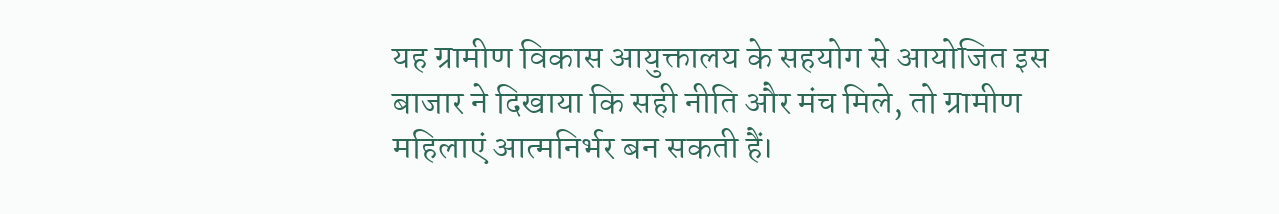यह ग्रामीण विकास आयुक्तालय के सहयोग से आयोजित इस बाजार ने दिखाया कि सही नीति और मंच मिले, तो ग्रामीण महिलाएं आत्मनिर्भर बन सकती हैं।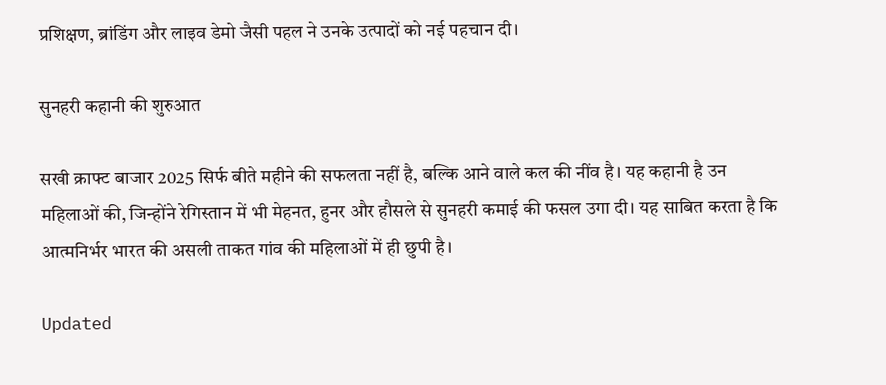प्रशिक्षण, ब्रांडिंग और लाइव डेमो जैसी पहल ने उनके उत्पादों को नई पहचान दी।

सुनहरी कहानी की शुरुआत

सखी क्राफ्ट बाजार 2025 सिर्फ बीते महीने की सफलता नहीं है, बल्कि आने वाले कल की नींव है। यह कहानी है उन महिलाओं की, जिन्होंने रेगिस्तान में भी मेहनत, हुनर और हौसले से सुनहरी कमाई की फसल उगा दी। यह साबित करता है कि आत्मनिर्भर भारत की असली ताकत गांव की महिलाओं में ही छुपी है।

Updated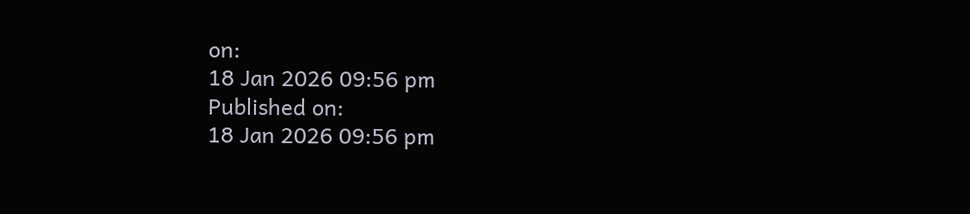on:
18 Jan 2026 09:56 pm
Published on:
18 Jan 2026 09:56 pm